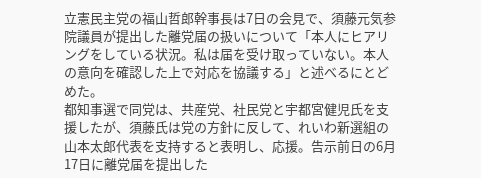立憲民主党の福山哲郎幹事長は7日の会見で、須藤元気参院議員が提出した離党届の扱いについて「本人にヒアリングをしている状況。私は届を受け取っていない。本人の意向を確認した上で対応を協議する」と述べるにとどめた。
都知事選で同党は、共産党、社民党と宇都宮健児氏を支援したが、須藤氏は党の方針に反して、れいわ新選組の山本太郎代表を支持すると表明し、応援。告示前日の6月17日に離党届を提出した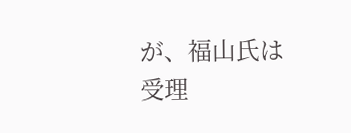が、福山氏は受理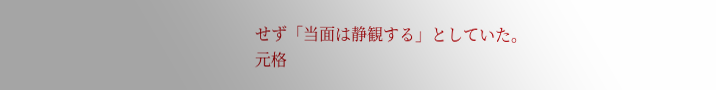せず「当面は静観する」としていた。
元格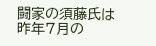闘家の須藤氏は昨年7月の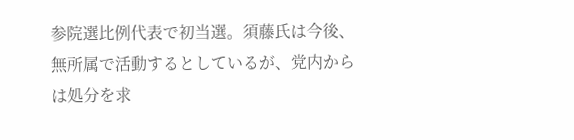参院選比例代表で初当選。須藤氏は今後、無所属で活動するとしているが、党内からは処分を求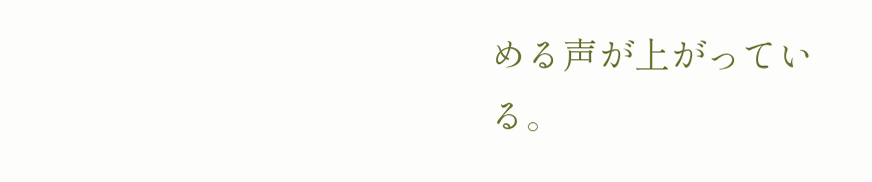める声が上がっている。